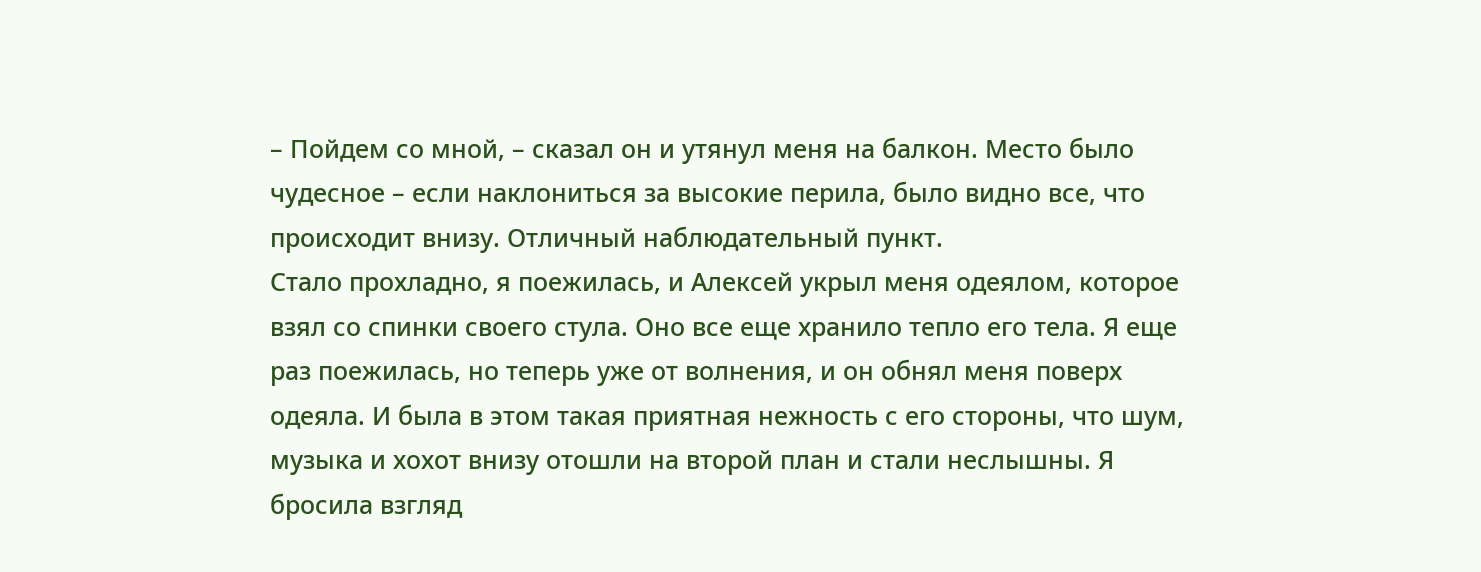– Пойдем со мной, – сказал он и утянул меня на балкон. Место было чудесное – если наклониться за высокие перила, было видно все, что происходит внизу. Отличный наблюдательный пункт.
Стало прохладно, я поежилась, и Алексей укрыл меня одеялом, которое взял со спинки своего стула. Оно все еще хранило тепло его тела. Я еще раз поежилась, но теперь уже от волнения, и он обнял меня поверх одеяла. И была в этом такая приятная нежность с его стороны, что шум, музыка и хохот внизу отошли на второй план и стали неслышны. Я бросила взгляд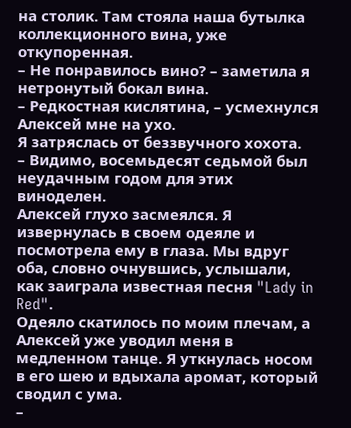на столик. Там стояла наша бутылка коллекционного вина, уже откупоренная.
– Не понравилось вино? – заметила я нетронутый бокал вина.
– Редкостная кислятина, – усмехнулся Алексей мне на ухо.
Я затряслась от беззвучного хохота.
– Видимо, восемьдесят седьмой был неудачным годом для этих виноделен.
Алексей глухо засмеялся. Я извернулась в своем одеяле и посмотрела ему в глаза. Мы вдруг оба, словно очнувшись, услышали, как заиграла известная песня "Lady in Red".
Одеяло скатилось по моим плечам, а Алексей уже уводил меня в медленном танце. Я уткнулась носом в его шею и вдыхала аромат, который сводил с ума.
–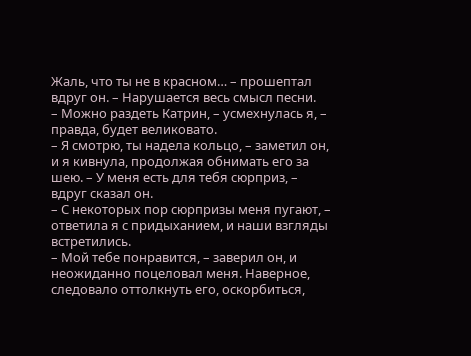Жаль, что ты не в красном… – прошептал вдруг он. – Нарушается весь смысл песни.
– Можно раздеть Катрин, – усмехнулась я, – правда, будет великовато.
– Я смотрю, ты надела кольцо, – заметил он, и я кивнула, продолжая обнимать его за шею. – У меня есть для тебя сюрприз, – вдруг сказал он.
– С некоторых пор сюрпризы меня пугают, – ответила я с придыханием, и наши взгляды встретились.
– Мой тебе понравится, – заверил он, и неожиданно поцеловал меня. Наверное, следовало оттолкнуть его, оскорбиться,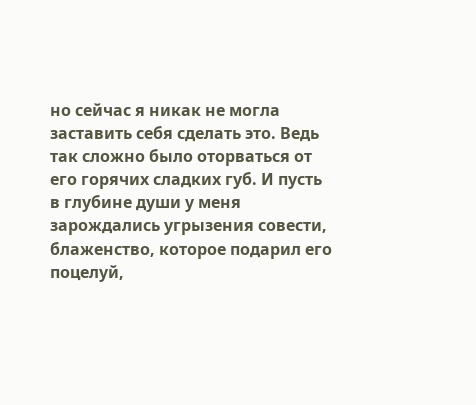но сейчас я никак не могла заставить себя сделать это. Ведь так сложно было оторваться от его горячих сладких губ. И пусть в глубине души у меня зарождались угрызения совести, блаженство, которое подарил его поцелуй,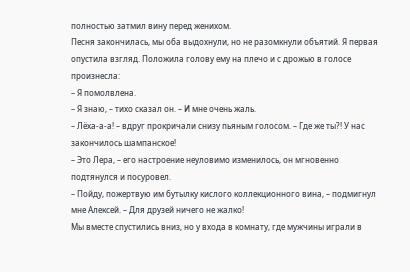полностью затмил вину перед женихом.
Песня закончилась, мы оба выдохнули, но не разомкнули объятий. Я первая опустила взгляд. Положила голову ему на плечо и с дрожью в голосе произнесла:
– Я помолвлена.
– Я знаю, – тихо сказал он. – И мне очень жаль.
– Лёха-а-а! – вдруг прокричали снизу пьяным голосом. – Где же ты?! У нас закончилось шампанское!
– Это Лера, – его настроение неуловимо изменилось, он мгновенно подтянулся и посуровел.
– Пойду, пожертвую им бутылку кислого коллекционного вина, – подмигнул мне Алексей. – Для друзей ничего не жалко!
Мы вместе спустились вниз, но у входа в комнату, где мужчины играли в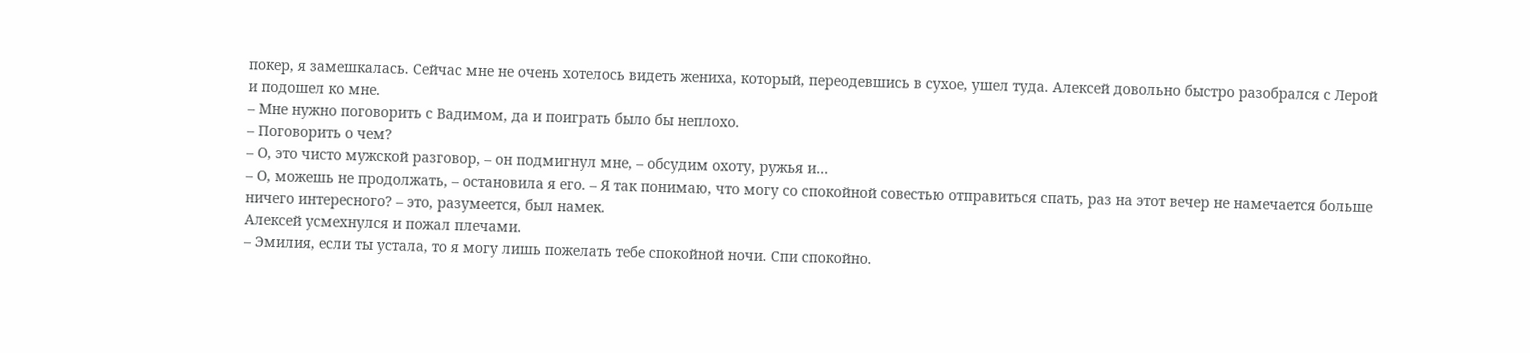покер, я замешкалась. Сейчас мне не очень хотелось видеть жениха, который, переодевшись в сухое, ушел туда. Алексей довольно быстро разобрался с Лерой и подошел ко мне.
– Мне нужно поговорить с Вадимом, да и поиграть было бы неплохо.
– Поговорить о чем?
– О, это чисто мужской разговор, – он подмигнул мне, – обсудим охоту, ружья и…
– О, можешь не продолжать, – остановила я его. – Я так понимаю, что могу со спокойной совестью отправиться спать, раз на этот вечер не намечается больше ничего интересного? – это, разумеется, был намек.
Алексей усмехнулся и пожал плечами.
– Эмилия, если ты устала, то я могу лишь пожелать тебе спокойной ночи. Спи спокойно.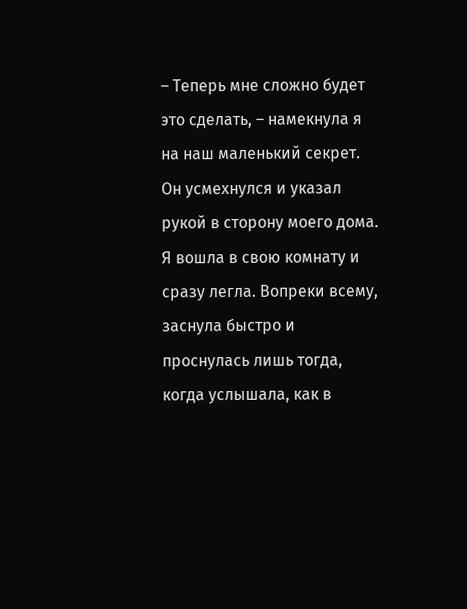– Теперь мне сложно будет это сделать, – намекнула я на наш маленький секрет. Он усмехнулся и указал рукой в сторону моего дома.
Я вошла в свою комнату и сразу легла. Вопреки всему, заснула быстро и проснулась лишь тогда, когда услышала, как в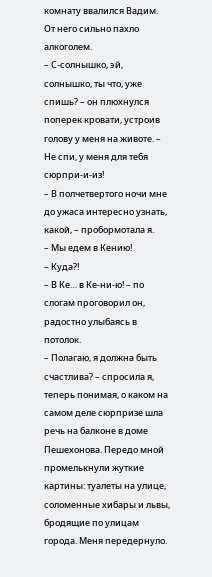комнату ввалился Вадим. От него сильно пахло алкоголем.
– С-солнышко, эй, солнышко, ты что, уже спишь? – он плюхнулся поперек кровати, устроив голову у меня на животе. – Не спи, у меня для тебя сюрпри-и-из!
– В полчетвертого ночи мне до ужаса интересно узнать, какой, – пробормотала я.
– Мы едем в Кению!
– Куда?!
– В Ке… в Ке-ни-ю! – по слогам проговорил он, радостно улыбаясь в потолок.
– Полагаю, я должна быть счастлива? – спросила я, теперь понимая, о каком на самом деле сюрпризе шла речь на балконе в доме Пешехонова. Передо мной промелькнули жуткие картины: туалеты на улице, соломенные хибары и львы, бродящие по улицам города. Меня передернуло.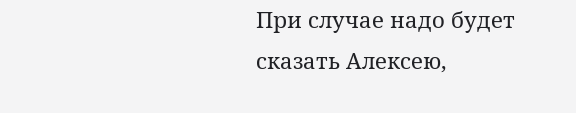При случае надо будет сказать Алексею,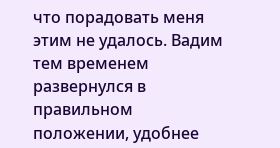что порадовать меня этим не удалось. Вадим тем временем развернулся в правильном положении, удобнее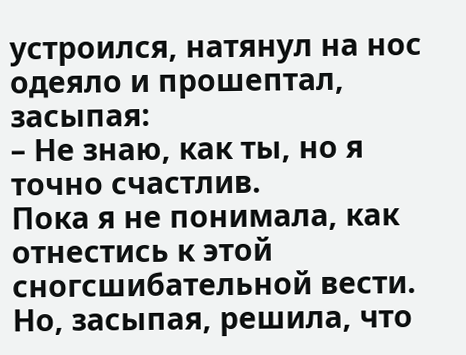устроился, натянул на нос одеяло и прошептал, засыпая:
– Не знаю, как ты, но я точно счастлив.
Пока я не понимала, как отнестись к этой сногсшибательной вести. Но, засыпая, решила, что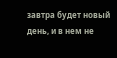завтра будет новый день, и в нем не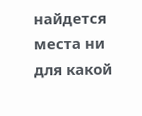найдется места ни для какой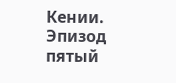Кении.
Эпизод пятый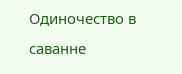Одиночество в саванне